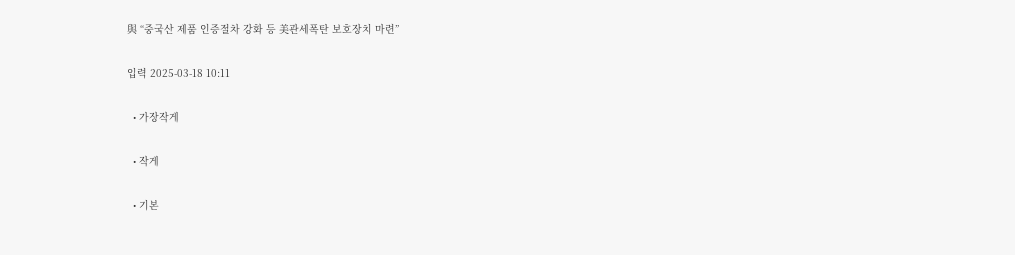與 “중국산 제품 인증절차 강화 등 美관세폭탄 보호장치 마련”

입력 2025-03-18 10:11

  • 가장작게

  • 작게

  • 기본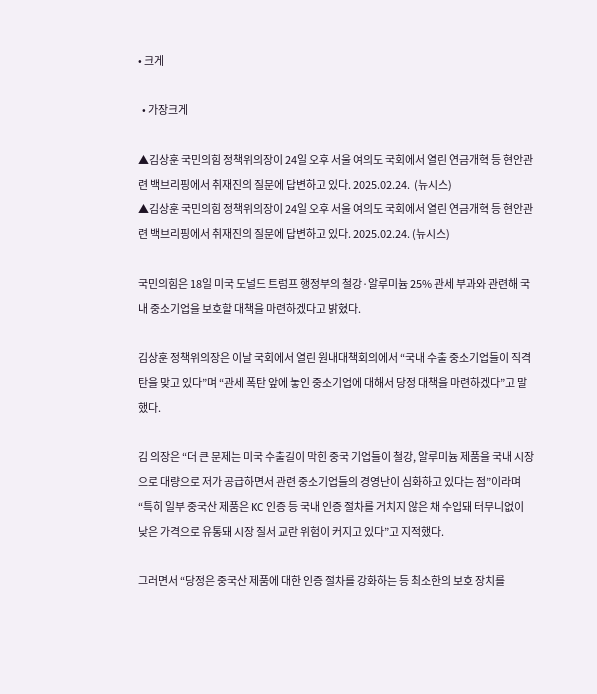• 크게

  • 가장크게

▲김상훈 국민의힘 정책위의장이 24일 오후 서울 여의도 국회에서 열린 연금개혁 등 현안관련 백브리핑에서 취재진의 질문에 답변하고 있다. 2025.02.24.  (뉴시스)
▲김상훈 국민의힘 정책위의장이 24일 오후 서울 여의도 국회에서 열린 연금개혁 등 현안관련 백브리핑에서 취재진의 질문에 답변하고 있다. 2025.02.24. (뉴시스)

국민의힘은 18일 미국 도널드 트럼프 행정부의 철강·알루미늄 25% 관세 부과와 관련해 국내 중소기업을 보호할 대책을 마련하겠다고 밝혔다.

김상훈 정책위의장은 이날 국회에서 열린 원내대책회의에서 “국내 수출 중소기업들이 직격탄을 맞고 있다”며 “관세 폭탄 앞에 놓인 중소기업에 대해서 당정 대책을 마련하겠다”고 말했다.

김 의장은 “더 큰 문제는 미국 수출길이 막힌 중국 기업들이 철강, 알루미늄 제품을 국내 시장으로 대량으로 저가 공급하면서 관련 중소기업들의 경영난이 심화하고 있다는 점”이라며 “특히 일부 중국산 제품은 KC 인증 등 국내 인증 절차를 거치지 않은 채 수입돼 터무니없이 낮은 가격으로 유통돼 시장 질서 교란 위험이 커지고 있다”고 지적했다.

그러면서 “당정은 중국산 제품에 대한 인증 절차를 강화하는 등 최소한의 보호 장치를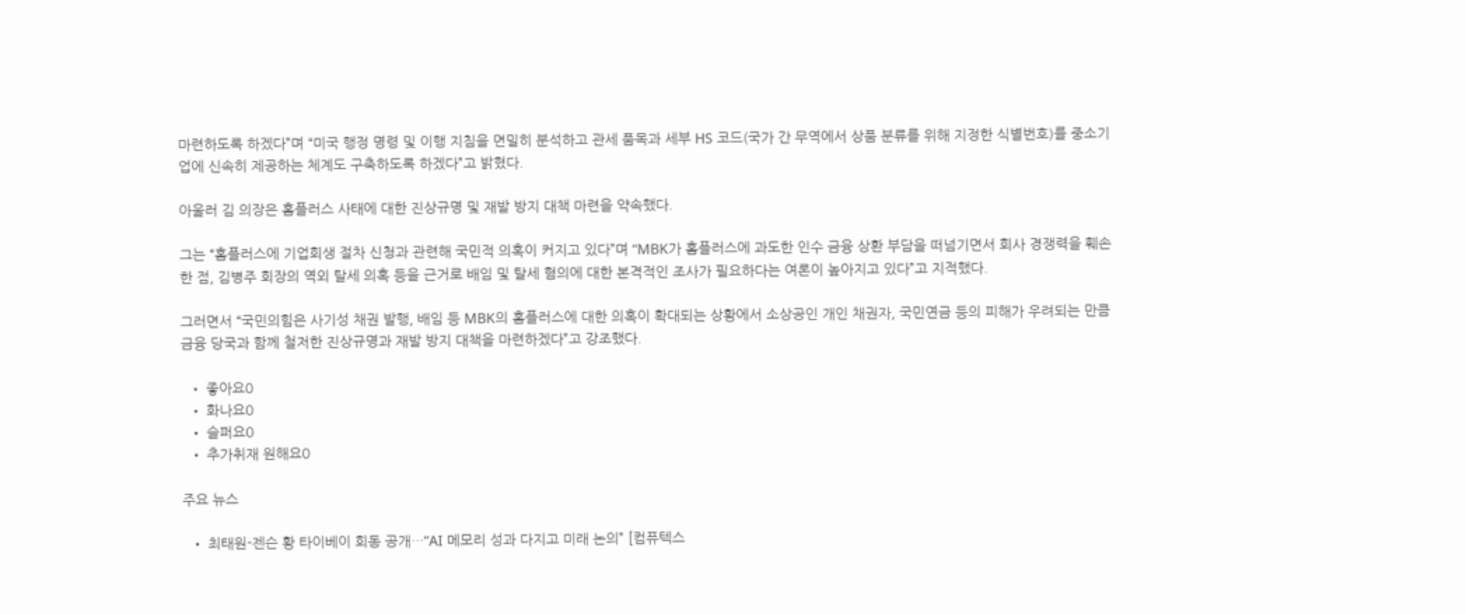마련하도록 하겠다”며 “미국 행정 명령 및 이행 지침을 면밀히 분석하고 관세 품목과 세부 HS 코드(국가 간 무역에서 상품 분류를 위해 지정한 식별번호)를 중소기업에 신속히 제공하는 체계도 구축하도록 하겠다”고 밝혔다.

아울러 김 의장은 홈플러스 사태에 대한 진상규명 및 재발 방지 대책 마련을 약속했다.

그는 “홈플러스에 기업회생 절차 신청과 관련해 국민적 의혹이 커지고 있다”며 “MBK가 홈플러스에 과도한 인수 금융 상환 부담을 떠넘기면서 회사 경쟁력을 훼손한 점, 김병주 회장의 역외 탈세 의혹 등을 근거로 배임 및 탈세 혐의에 대한 본격적인 조사가 필요하다는 여론이 높아지고 있다”고 지적했다.

그러면서 “국민의힘은 사기성 채권 발행, 배임 등 MBK의 홈플러스에 대한 의혹이 확대되는 상황에서 소상공인 개인 채권자, 국민연금 등의 피해가 우려되는 만큼 금융 당국과 함께 철저한 진상규명과 재발 방지 대책을 마련하겠다”고 강조했다.

  • 좋아요0
  • 화나요0
  • 슬퍼요0
  • 추가취재 원해요0

주요 뉴스

  • 최태원-젠슨 황 타이베이 회동 공개…“AI 메모리 성과 다지고 미래 논의” [컴퓨텍스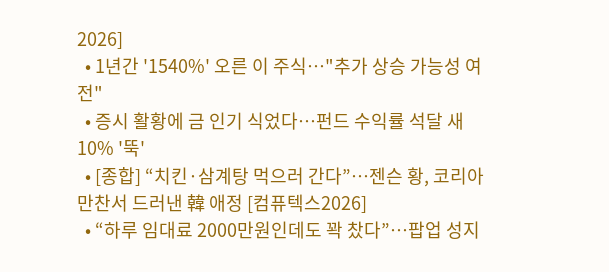2026]
  • 1년간 '1540%' 오른 이 주식…"추가 상승 가능성 여전"
  • 증시 활황에 금 인기 식었다…펀드 수익률 석달 새 10% '뚝'
  • [종합] “치킨·삼계탕 먹으러 간다”…젠슨 황, 코리아 만찬서 드러낸 韓 애정 [컴퓨텍스2026]
  • “하루 임대료 2000만원인데도 꽉 찼다”⋯팝업 성지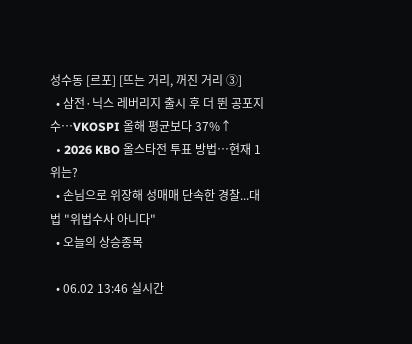성수동 [르포] [뜨는 거리, 꺼진 거리 ③]
  • 삼전·닉스 레버리지 출시 후 더 뛴 공포지수…VKOSPI 올해 평균보다 37%↑
  • 2026 KBO 올스타전 투표 방법…현재 1위는?
  • 손님으로 위장해 성매매 단속한 경찰...대법 "위법수사 아니다"
  • 오늘의 상승종목

  • 06.02 13:46 실시간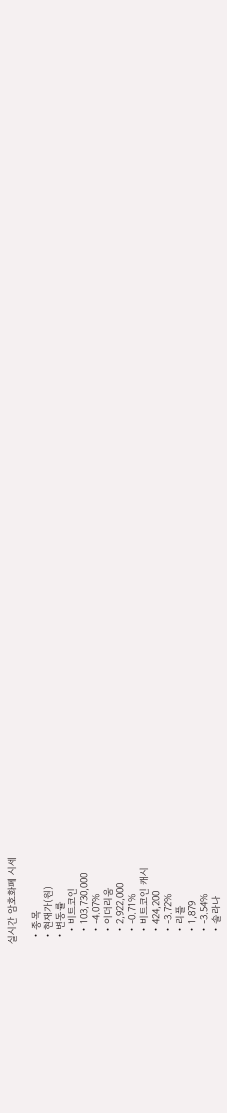실시간 암호화폐 시세

  • 종목
  • 현재가(원)
  • 변동률
    • 비트코인
    • 103,730,000
    • -4.07%
    • 이더리움
    • 2,922,000
    • -0.71%
    • 비트코인 캐시
    • 424,200
    • -3.72%
    • 리플
    • 1,879
    • -3.54%
    • 솔라나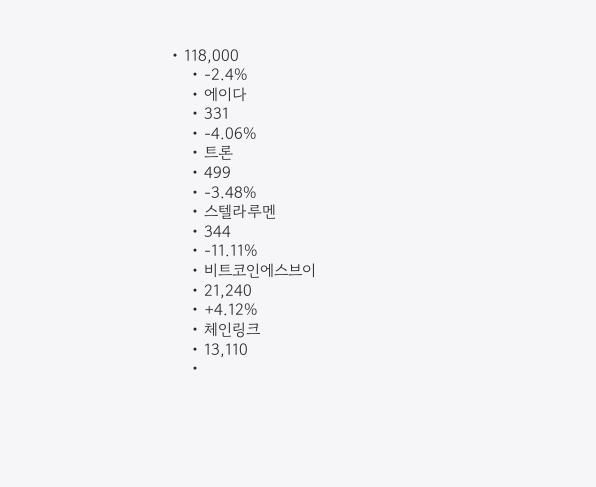• 118,000
    • -2.4%
    • 에이다
    • 331
    • -4.06%
    • 트론
    • 499
    • -3.48%
    • 스텔라루멘
    • 344
    • -11.11%
    • 비트코인에스브이
    • 21,240
    • +4.12%
    • 체인링크
    • 13,110
    •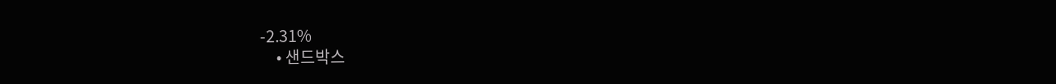-2.31%
    • 샌드박스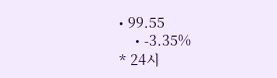• 99.55
    • -3.35%
* 24시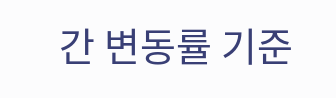간 변동률 기준